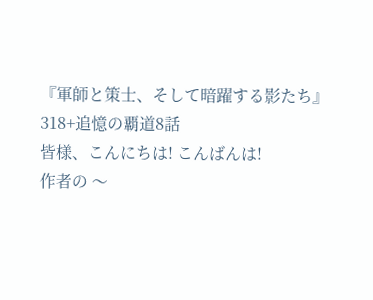『軍師と策士、そして暗躍する影たち』318+追憶の覇道8話
皆様、こんにちは! こんばんは!
作者の 〜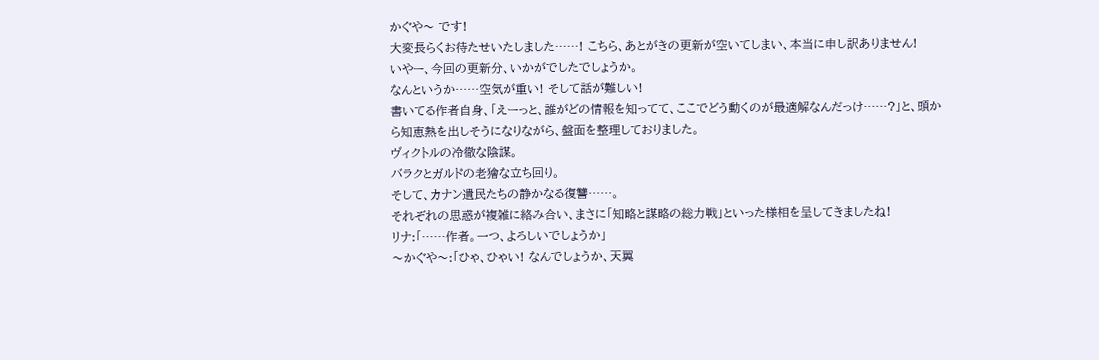かぐや〜 です!
大変長らくお待たせいたしました……! こちら、あとがきの更新が空いてしまい、本当に申し訳ありません!
いやー、今回の更新分、いかがでしたでしょうか。
なんというか……空気が重い! そして話が難しい!
書いてる作者自身、「えーっと、誰がどの情報を知ってて、ここでどう動くのが最適解なんだっけ……?」と、頭から知恵熱を出しそうになりながら、盤面を整理しておりました。
ヴィクトルの冷徹な陰謀。
バラクとガルドの老獪な立ち回り。
そして、カナン遺民たちの静かなる復讐……。
それぞれの思惑が複雑に絡み合い、まさに「知略と謀略の総力戦」といった様相を呈してきましたね!
リナ:「……作者。一つ、よろしいでしょうか」
〜かぐや〜:「ひゃ、ひゃい! なんでしょうか、天翼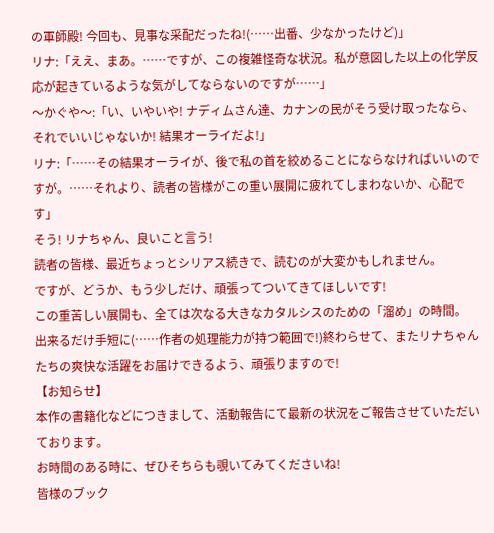の軍師殿! 今回も、見事な采配だったね!(……出番、少なかったけど)」
リナ:「ええ、まあ。……ですが、この複雑怪奇な状況。私が意図した以上の化学反応が起きているような気がしてならないのですが……」
〜かぐや〜:「い、いやいや! ナディムさん達、カナンの民がそう受け取ったなら、それでいいじゃないか! 結果オーライだよ!」
リナ:「……その結果オーライが、後で私の首を絞めることにならなければいいのですが。……それより、読者の皆様がこの重い展開に疲れてしまわないか、心配です」
そう! リナちゃん、良いこと言う!
読者の皆様、最近ちょっとシリアス続きで、読むのが大変かもしれません。
ですが、どうか、もう少しだけ、頑張ってついてきてほしいです!
この重苦しい展開も、全ては次なる大きなカタルシスのための「溜め」の時間。
出来るだけ手短に(……作者の処理能力が持つ範囲で!)終わらせて、またリナちゃんたちの爽快な活躍をお届けできるよう、頑張りますので!
【お知らせ】
本作の書籍化などにつきまして、活動報告にて最新の状況をご報告させていただいております。
お時間のある時に、ぜひそちらも覗いてみてくださいね!
皆様のブック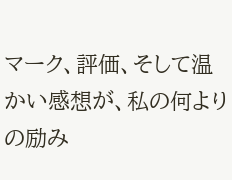マーク、評価、そして温かい感想が、私の何よりの励み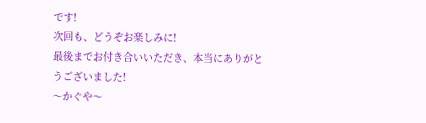です!
次回も、どうぞお楽しみに!
最後までお付き合いいただき、本当にありがとうございました!
〜かぐや〜